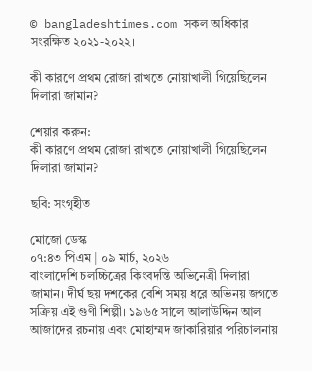© bangladeshtimes.com সকল অধিকার সংরক্ষিত ২০২১-২০২২।

কী কারণে প্রথম রোজা রাখতে নোয়াখালী গিয়েছিলেন দিলারা জামান?

শেয়ার করুন:
কী কারণে প্রথম রোজা রাখতে নোয়াখালী গিয়েছিলেন দিলারা জামান?

ছবি: সংগৃহীত

মোজো ডেস্ক
০৭:৪৩ পিএম | ০৯ মার্চ, ২০২৬
বাংলাদেশি চলচ্চিত্রের কিংবদন্তি অভিনেত্রী দিলারা জামান। দীর্ঘ ছয় দশকের বেশি সময় ধরে অভিনয় জগতে সক্রিয় এই গুণী শিল্পী। ১৯৬৫ সালে আলাউদ্দিন আল আজাদের রচনায় এবং মোহাম্মদ জাকারিয়ার পরিচালনায়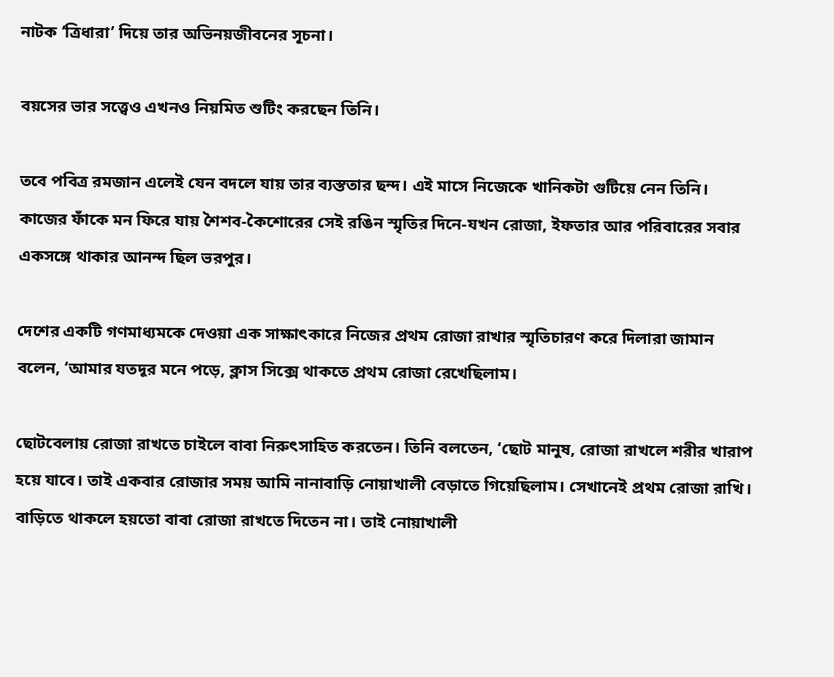নাটক ‘ত্রিধারা’ দিয়ে তার অভিনয়জীবনের সূচনা।

বয়সের ভার সত্ত্বেও এখনও নিয়মিত শুটিং করছেন তিনি।

তবে পবিত্র রমজান এলেই যেন বদলে যায় তার ব্যস্ততার ছন্দ। এই মাসে নিজেকে খানিকটা গুটিয়ে নেন তিনি। কাজের ফাঁকে মন ফিরে যায় শৈশব-কৈশোরের সেই রঙিন স্মৃতির দিনে-যখন রোজা, ইফতার আর পরিবারের সবার একসঙ্গে থাকার আনন্দ ছিল ভরপুর।

দেশের একটি গণমাধ্যমকে দেওয়া এক সাক্ষাৎকারে নিজের প্রথম রোজা রাখার স্মৃতিচারণ করে দিলারা জামান বলেন, ‘আমার যতদূর মনে পড়ে, ক্লাস সিক্সে থাকতে প্রথম রোজা রেখেছিলাম।

ছোটবেলায় রোজা রাখতে চাইলে বাবা নিরুৎসাহিত করতেন। তিনি বলতেন, ‘ছোট মানুষ, রোজা রাখলে শরীর খারাপ হয়ে যাবে। তাই একবার রোজার সময় আমি নানাবাড়ি নোয়াখালী বেড়াতে গিয়েছিলাম। সেখানেই প্রথম রোজা রাখি। বাড়িতে থাকলে হয়তো বাবা রোজা রাখতে দিতেন না। তাই নোয়াখালী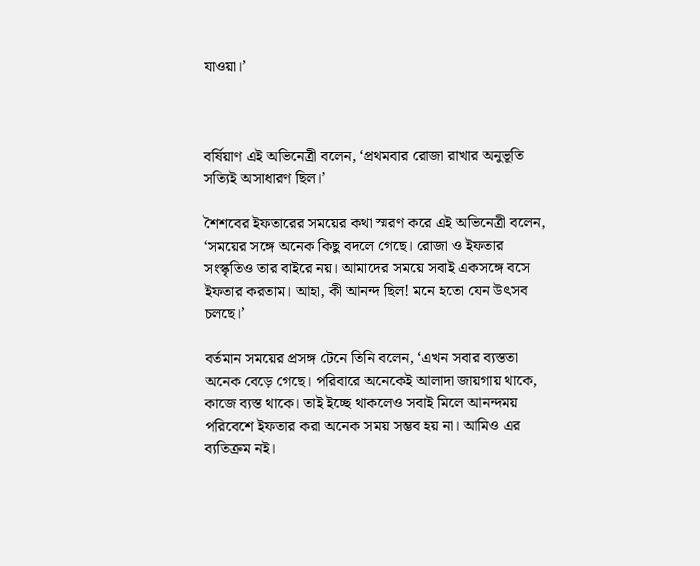যাওয়া।’



বর্ষিয়াণ এই অভিনেত্রী বলেন, ‘প্রথমবার রোজা রাখার অনুভূতি সত্যিই অসাধারণ ছিল।’

শৈশবের ইফতারের সময়ের কথা স্মরণ করে এই অভিনেত্রী বলেন, ‘সময়ের সঙ্গে অনেক কিছু বদলে গেছে। রোজা ও ইফতার সংস্কৃতিও তার বাইরে নয়। আমাদের সময়ে সবাই একসঙ্গে বসে ইফতার করতাম। আহা, কী আনন্দ ছিল! মনে হতো যেন উৎসব চলছে।’

বর্তমান সময়ের প্রসঙ্গ টেনে তিনি বলেন, ‘এখন সবার ব্যস্ততা অনেক বেড়ে গেছে। পরিবারে অনেকেই আলাদা জায়গায় থাকে, কাজে ব্যস্ত থাকে। তাই ইচ্ছে থাকলেও সবাই মিলে আনন্দময় পরিবেশে ইফতার করা অনেক সময় সম্ভব হয় না। আমিও এর ব্যতিক্রম নই।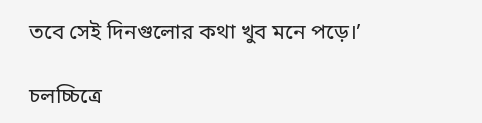তবে সেই দিনগুলোর কথা খুব মনে পড়ে।’

চলচ্চিত্রে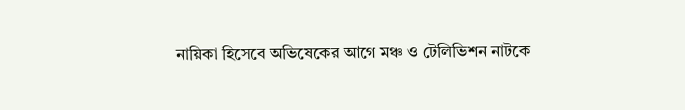নায়িকা হিসেবে অভিষেকের আগে মঞ্চ ও টেলিভিশন নাটকে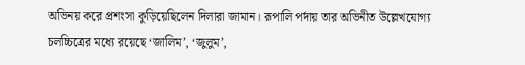অভিনয় করে প্রশংসা কুড়িয়েছিলেন দিলারা জামান। রূপালি পর্দায় তার অভিনীত উল্লেখযোগ্য চলচ্চিত্রের মধ্যে রয়েছে ‘জালিম’, ‘জুলুম’,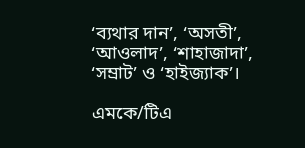‘ব্যথার দান’, ‘অসতী’, ‘আওলাদ’, ‘শাহাজাদা’, ‘সম্রাট’ ও ‘হাইজ্যাক’।

এমকে/টিএ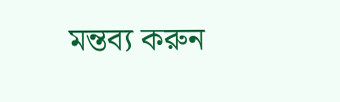মন্তব্য করুন